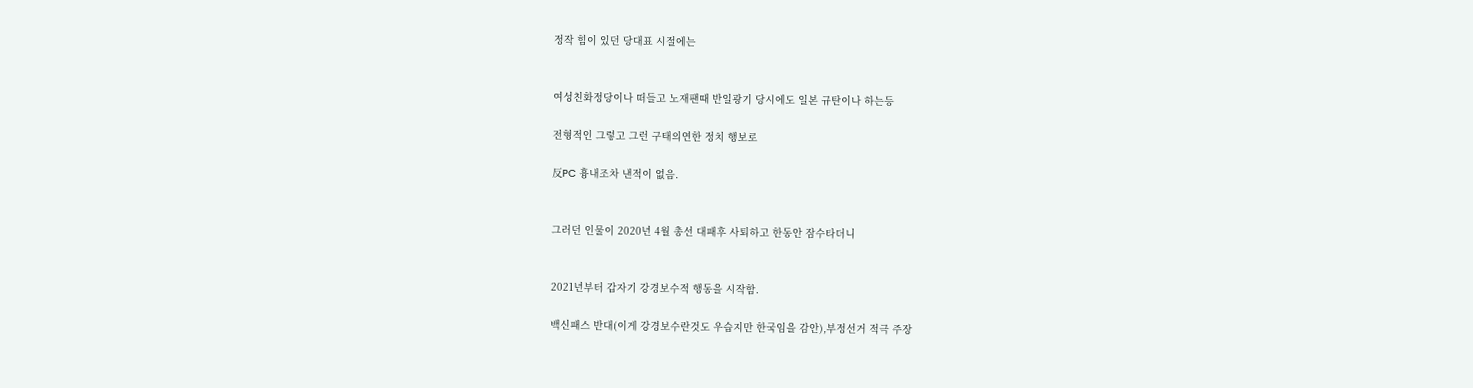정작 힘이 있던 당대표 시절에는


여성친화정당이나 떠들고 노재팬때 반일광기 당시에도 일본 규탄이나 하는등

전형적인 그렇고 그런 구태의연한 정치 행보로

反PC 흉내조차 낸적이 없음.


그러던 인물이 2020년 4월 총선 대패후 사퇴하고 한동안 잠수타더니


2021년부터 갑자기 강경보수적 행동을 시작함.

백신패스 반대(이게 강경보수란것도 우습지만 한국임을 감안),부정선거 적극 주장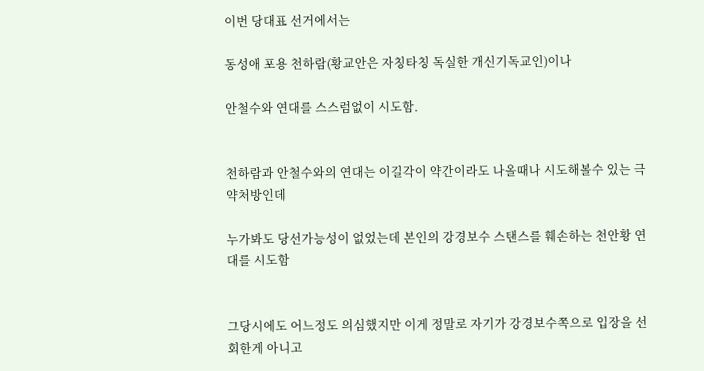이번 당대표 선거에서는

동성애 포용 천하람(황교안은 자칭타칭 독실한 개신기독교인)이나

안철수와 연대를 스스럼없이 시도함.


천하람과 안철수와의 연대는 이길각이 약간이라도 나올때나 시도해볼수 있는 극약처방인데

누가봐도 당선가능성이 없었는데 본인의 강경보수 스탠스를 훼손하는 천안황 연대를 시도함


그당시에도 어느정도 의심했지만 이게 정말로 자기가 강경보수쪽으로 입장을 선회한게 아니고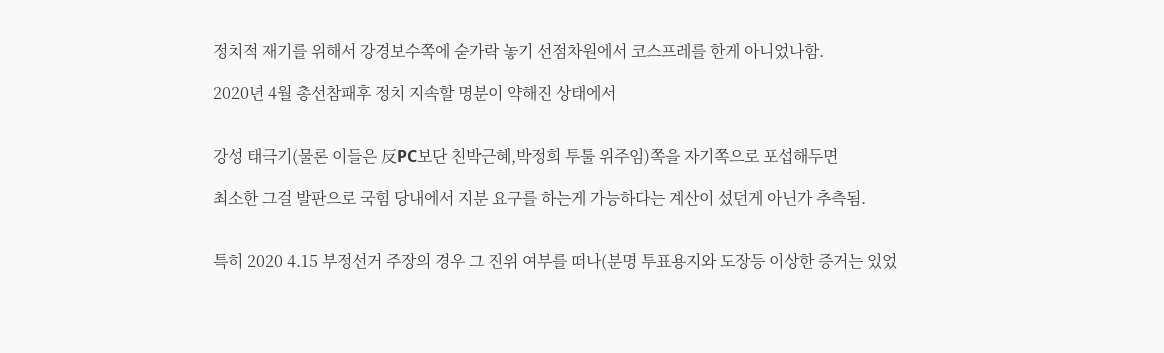정치적 재기를 위해서 강경보수쪽에 숟가락 놓기 선점차원에서 코스프레를 한게 아니었나함.

2020년 4월 총선참패후 정치 지속할 명분이 약해진 상태에서


강성 태극기(물론 이들은 反PC보단 친박근혜,박정희 투툴 위주임)쪽을 자기쪽으로 포섭해두면

최소한 그걸 발판으로 국힘 당내에서 지분 요구를 하는게 가능하다는 계산이 섰던게 아닌가 추측됨.


특히 2020 4.15 부정선거 주장의 경우 그 진위 여부를 떠나(분명 투표용지와 도장등 이상한 증거는 있었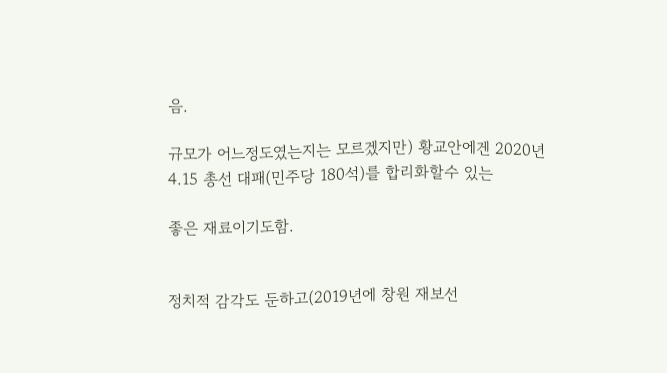음.

규모가 어느정도였는지는 모르겠지만) 황교안에겐 2020년 4.15 총선 대패(민주당 180석)를 합리화할수 있는

좋은 재료이기도함.


정치적 감각도 둔하고(2019년에 창원 재보선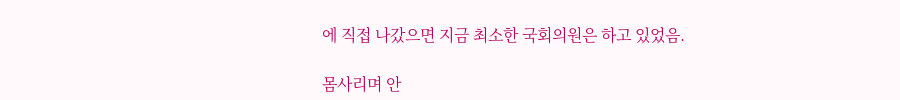에 직접 나갔으면 지금 최소한 국회의원은 하고 있었음.

몸사리며 안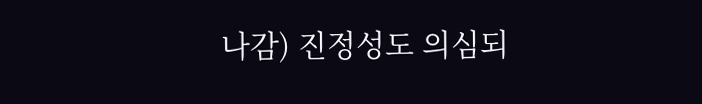나감) 진정성도 의심되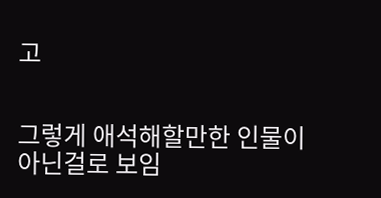고


그렇게 애석해할만한 인물이 아닌걸로 보임